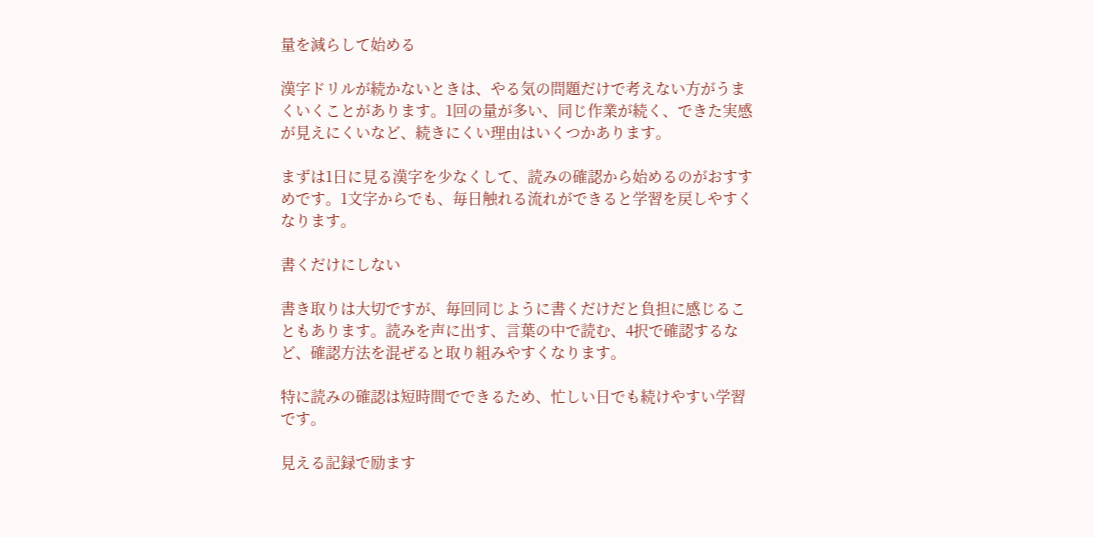量を減らして始める

漢字ドリルが続かないときは、やる気の問題だけで考えない方がうまくいくことがあります。1回の量が多い、同じ作業が続く、できた実感が見えにくいなど、続きにくい理由はいくつかあります。

まずは1日に見る漢字を少なくして、読みの確認から始めるのがおすすめです。1文字からでも、毎日触れる流れができると学習を戻しやすくなります。

書くだけにしない

書き取りは大切ですが、毎回同じように書くだけだと負担に感じることもあります。読みを声に出す、言葉の中で読む、4択で確認するなど、確認方法を混ぜると取り組みやすくなります。

特に読みの確認は短時間でできるため、忙しい日でも続けやすい学習です。

見える記録で励ます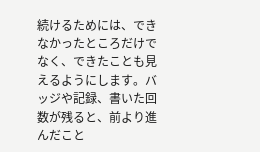続けるためには、できなかったところだけでなく、できたことも見えるようにします。バッジや記録、書いた回数が残ると、前より進んだこと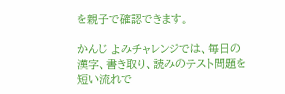を親子で確認できます。

かんじ よみチャレンジでは、毎日の漢字、書き取り、読みのテスト問題を短い流れで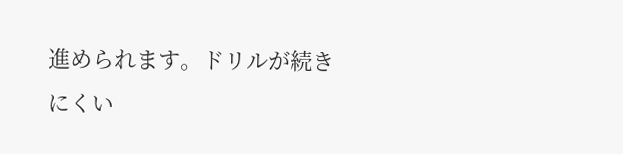進められます。ドリルが続きにくい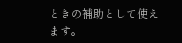ときの補助として使えます。